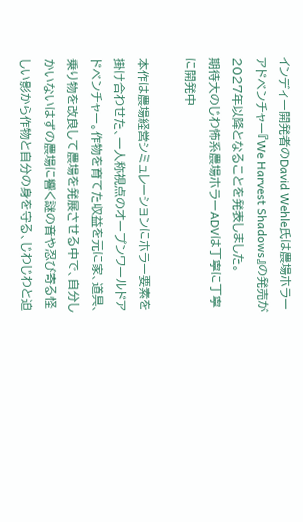インディー開発者のDavid Wehle氏は農場ホラーアドベンチャー『We Harvest Shadows』の発売が2027年以降となることを発表しました。
期待大のじわ怖系農場ホラーADVは丁寧に丁寧に開発中

本作は農場経営シミュレーションにホラー要素を掛け合わせた、一人称視点のオープンワールドアドベンチャー。作物を育てた収益を元に家、道具、乗り物を改良して農場を発展させる中で、自分しかいないはずの農場に響く謎の音や忍び寄る怪しい影から作物と自分の身を守る、じわじわと迫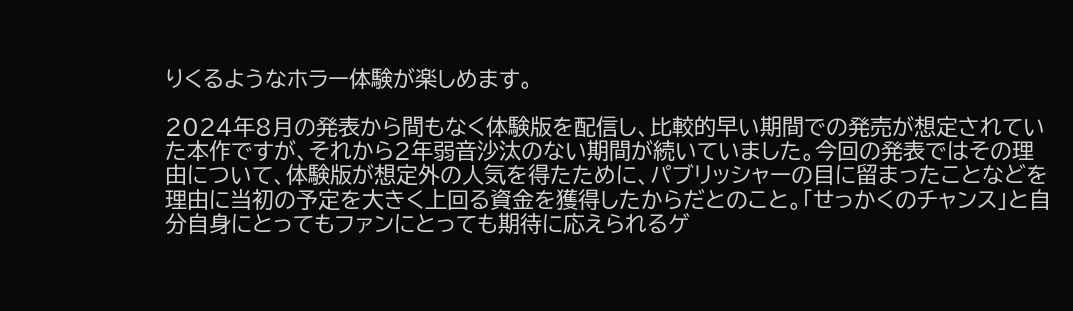りくるようなホラー体験が楽しめます。

2024年8月の発表から間もなく体験版を配信し、比較的早い期間での発売が想定されていた本作ですが、それから2年弱音沙汰のない期間が続いていました。今回の発表ではその理由について、体験版が想定外の人気を得たために、パブリッシャーの目に留まったことなどを理由に当初の予定を大きく上回る資金を獲得したからだとのこと。「せっかくのチャンス」と自分自身にとってもファンにとっても期待に応えられるゲ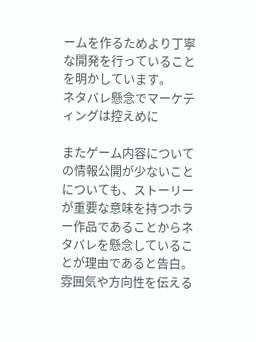ームを作るためより丁寧な開発を行っていることを明かしています。
ネタバレ懸念でマーケティングは控えめに

またゲーム内容についての情報公開が少ないことについても、ストーリーが重要な意味を持つホラー作品であることからネタバレを懸念していることが理由であると告白。雰囲気や方向性を伝える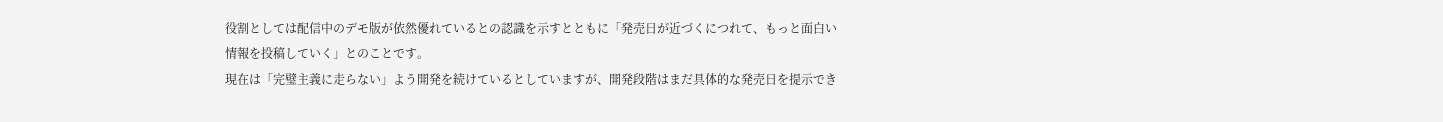役割としては配信中のデモ版が依然優れているとの認識を示すとともに「発売日が近づくにつれて、もっと面白い情報を投稿していく」とのことです。
現在は「完璧主義に走らない」よう開発を続けているとしていますが、開発段階はまだ具体的な発売日を提示でき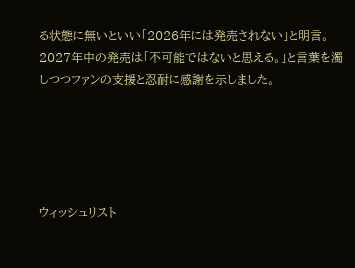る状態に無いといい「2026年には発売されない」と明言。2027年中の発売は「不可能ではないと思える。」と言葉を濁しつつファンの支援と忍耐に感謝を示しました。





ウィッシュリスト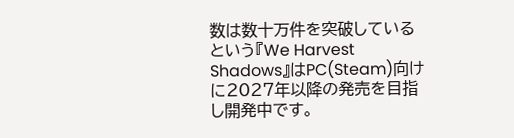数は数十万件を突破しているという『We Harvest Shadows』はPC(Steam)向けに2027年以降の発売を目指し開発中です。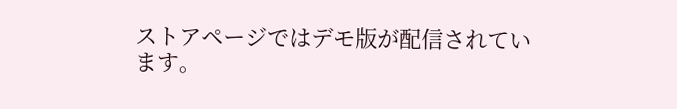ストアページではデモ版が配信されています。